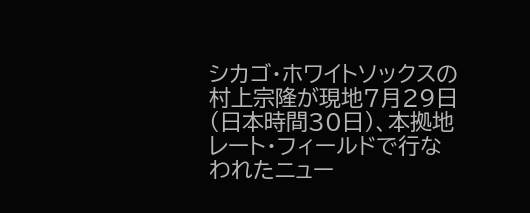シカゴ・ホワイトソックスの村上宗隆が現地7月29日(日本時間30日)、本拠地レート・フィールドで行なわれたニュー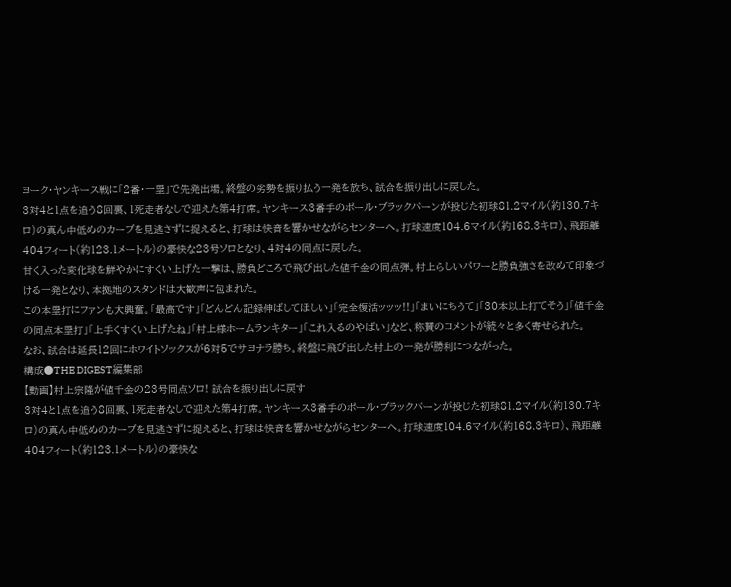ヨーク・ヤンキース戦に「2番・一塁」で先発出場。終盤の劣勢を振り払う一発を放ち、試合を振り出しに戻した。
3対4と1点を追う8回裏、1死走者なしで迎えた第4打席。ヤンキース3番手のポール・ブラックバーンが投じた初球81.2マイル(約130.7キロ)の真ん中低めのカーブを見逃さずに捉えると、打球は快音を響かせながらセンターへ。打球速度104.6マイル(約168.3キロ)、飛距離404フィート(約123.1メートル)の豪快な23号ソロとなり、4対4の同点に戻した。
甘く入った変化球を鮮やかにすくい上げた一撃は、勝負どころで飛び出した値千金の同点弾。村上らしいパワーと勝負強さを改めて印象づける一発となり、本拠地のスタンドは大歓声に包まれた。
この本塁打にファンも大興奮。「最高です」「どんどん記録伸ばしてほしい」「完全復活ッッッ!!」「まいにちうて」「30本以上打てそう」「値千金の同点本塁打」「上手くすくい上げたね」「村上様ホームランキター」「これ入るのやばい」など、称賛のコメントが続々と多く寄せられた。
なお、試合は延長12回にホワイトソックスが6対5でサヨナラ勝ち。終盤に飛び出した村上の一発が勝利につながった。
構成●THE DIGEST編集部
【動画】村上宗隆が値千金の23号同点ソロ! 試合を振り出しに戻す
3対4と1点を追う8回裏、1死走者なしで迎えた第4打席。ヤンキース3番手のポール・ブラックバーンが投じた初球81.2マイル(約130.7キロ)の真ん中低めのカーブを見逃さずに捉えると、打球は快音を響かせながらセンターへ。打球速度104.6マイル(約168.3キロ)、飛距離404フィート(約123.1メートル)の豪快な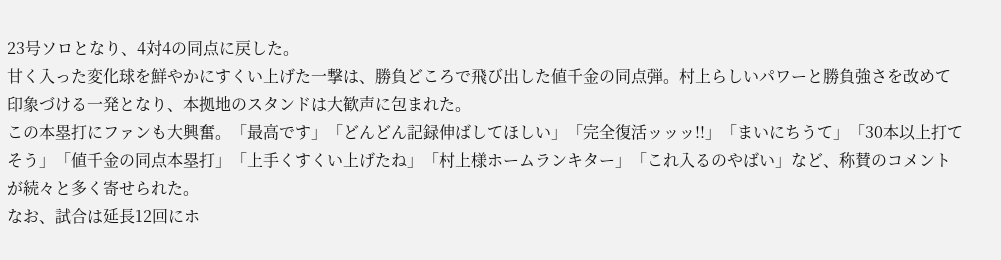23号ソロとなり、4対4の同点に戻した。
甘く入った変化球を鮮やかにすくい上げた一撃は、勝負どころで飛び出した値千金の同点弾。村上らしいパワーと勝負強さを改めて印象づける一発となり、本拠地のスタンドは大歓声に包まれた。
この本塁打にファンも大興奮。「最高です」「どんどん記録伸ばしてほしい」「完全復活ッッッ!!」「まいにちうて」「30本以上打てそう」「値千金の同点本塁打」「上手くすくい上げたね」「村上様ホームランキター」「これ入るのやばい」など、称賛のコメントが続々と多く寄せられた。
なお、試合は延長12回にホ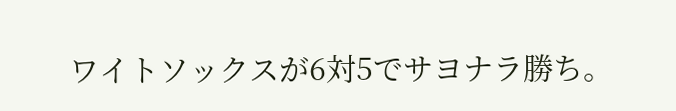ワイトソックスが6対5でサヨナラ勝ち。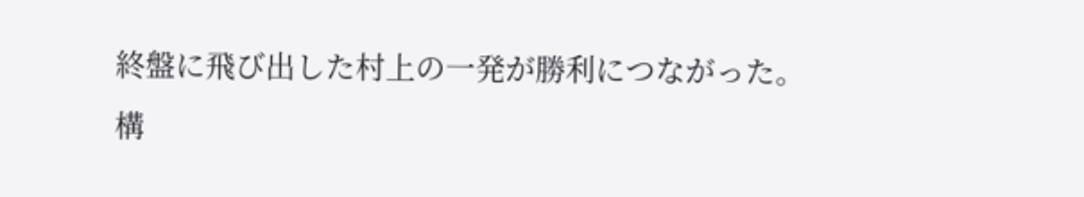終盤に飛び出した村上の一発が勝利につながった。
構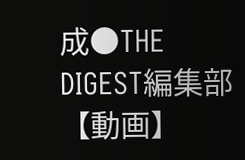成●THE DIGEST編集部
【動画】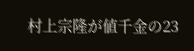村上宗隆が値千金の23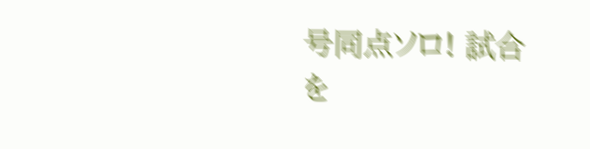号同点ソロ! 試合を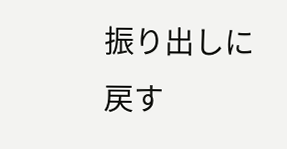振り出しに戻す